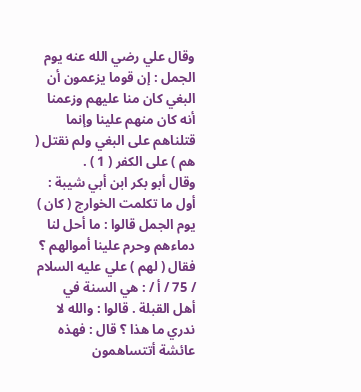وقال علي رضي الله عنه يوم الجمل : إن قوما يزعمون أن البغي كان منا عليهم وزعمنا
أنه كان منهم علينا وإنما قتلناهم على البغي ولم نقتل ( هم ) على الكفر ( 1 ) .
وقال أبو بكر ابن أبي شيبة : أول ما تكلمت الخوارج ( كان ) يوم الجمل قالوا : ما أحل لنا
دماءهم وحرم علينا أموالهم ؟ فقال ( لهم ) علي عليه السلام / 75 / أ / : هي السنة في
أهل القبلة . قالوا : والله لا ندري ما هذا ؟ قال : فهذه عائشة أتتساهمون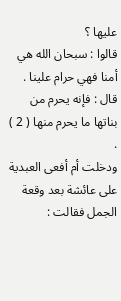عليها ؟
قالوا : سبحان الله هي أمنا فهي حرام علينا . قال : فإنه يحرم من بناتها ما يحرم منها ( 2 ) .
ودخلت أم أفعى العبدية على عائشة بعد وقعة الجمل فقالت :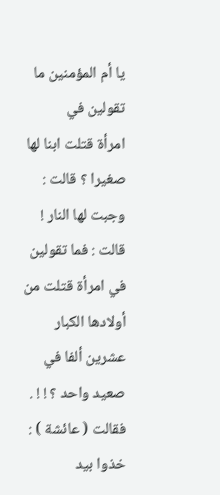يا أم المؤمنين ما تقولين في
امرأة قتلت ابنا لها صغيرا ؟ قالت : وجبت لها النار ! قالت : فما تقولين في امرأة قتلت من
أولادها الكبار عشرين ألفا في صعيد واحد ؟ ! ! .
فقالت ( عائشة ) : خذوا بيد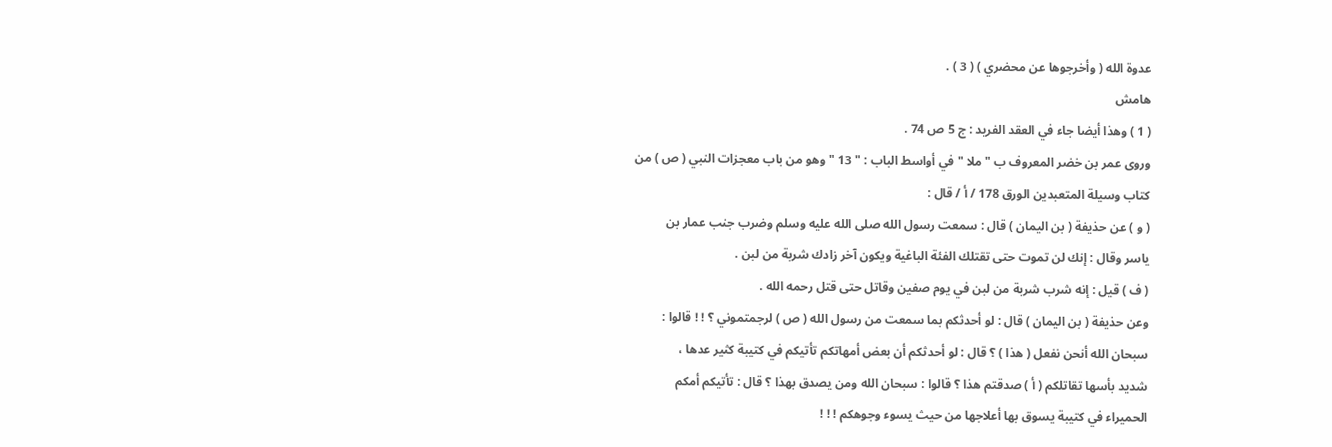عدوة الله ( وأخرجوها عن محضري ) ( 3 ) .
هامش
( 1 ) وهذا أيضا جاء في العقد الفريد : ج 5 ص 74 .
وروى عمر بن خضر المعروف ب " ملا " في أواسط الباب : " 13 " وهو من باب معجزات النبي ( ص ) من
كتاب وسيلة المتعبدين الورق 178 / أ / قال :
( و ) عن حذيفة ( بن اليمان ) قال : سمعت رسول الله صلى الله عليه وسلم وضرب جنب عمار بن
ياسر وقال : إنك لن تموت حتى تقتلك الفئة الباغية ويكون آخر زادك شربة من لبن .
( ف ) قيل : إنه شرب شربة من لبن في يوم صفين وقاتل حتى قتل رحمه الله .
وعن حذيفة ( بن اليمان ) قال : لو أحدثكم بما سمعت من رسول الله ( ص ) لرجمتموني ؟ ! ! قالوا :
سبحان الله أنحن نفعل ( هذا ) ؟ قال : لو أحدثكم أن بعض أمهاتكم تأتيكم في كتيبة كثير عدها ،
شديد بأسها تقاتلكم ( أ ) صدقتم هذا ؟ قالوا : سبحان الله ومن يصدق بهذا ؟ قال : تأتيكم أمكم
الحميراء في كتيبة يسوق بها أعلاجها من حيث يسوء وجوهكم ! ! !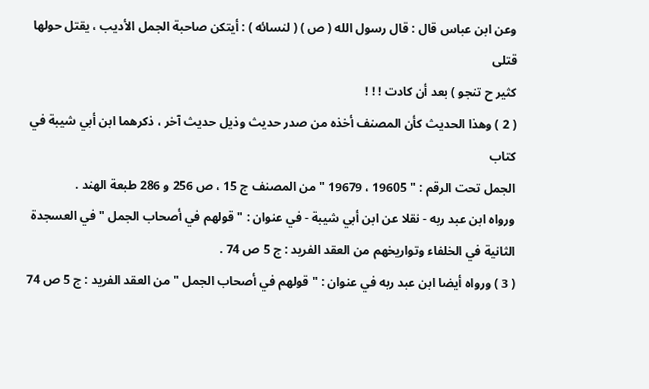وعن ابن عباس قال : قال رسول الله ( ص ) ( لنسائه ) : أيتكن صاحبة الجمل الأديب ، يقتل حولها قتلى
كثير ح تنجو ) بعد أن كادت ! ! !
( 2 ) وهذا الحديث كأن المصنف أخذه من صدر حديث وذيل حديث آخر ، ذكرهما ابن أبي شيبة في كتاب
الجمل تحت الرقم : " 19605 ، 19679 " من المصنف ج 15 ، ص 256 و 286 طبعة الهند .
ورواه ابن عبد ربه - نقلا عن ابن أبي شيبة - في عنوان : " قولهم في أصحاب الجمل " في العسجدة
الثانية في الخلفاء وتواريخهم من العقد الفريد : ج 5 ص 74 .
( 3 ) ورواه أيضا ابن عبد ربه في عنوان : " قولهم في أصحاب الجمل " من العقد الفريد : ج 5 ص 74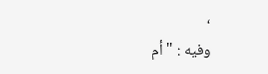،
وفيه : " أم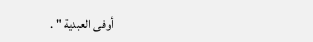أوفى العبدية " .